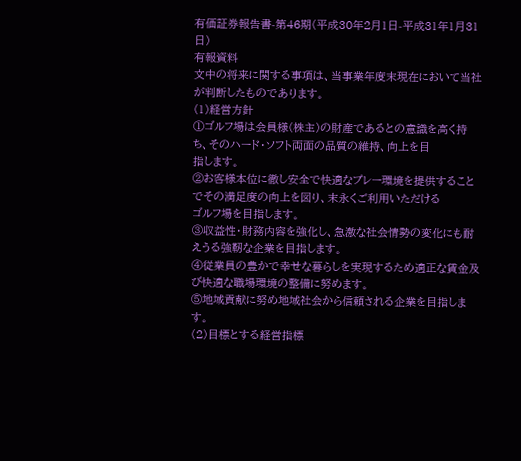有価証券報告書-第46期(平成30年2月1日-平成31年1月31日)
有報資料
文中の将来に関する事項は、当事業年度末現在において当社が判断したものであります。
(1)経営方針
①ゴルフ場は会員様(株主)の財産であるとの意識を高く持ち、そのハード・ソフト両面の品質の維持、向上を目
指します。
②お客様本位に徹し安全で快適なプレー環境を提供することでその満足度の向上を図り、末永くご利用いただける
ゴルフ場を目指します。
③収益性・財務内容を強化し、急激な社会情勢の変化にも耐えうる強靭な企業を目指します。
④従業員の豊かで幸せな暮らしを実現するため適正な賃金及び快適な職場環境の整備に努めます。
⑤地域貢献に努め地域社会から信頼される企業を目指します。
(2)目標とする経営指標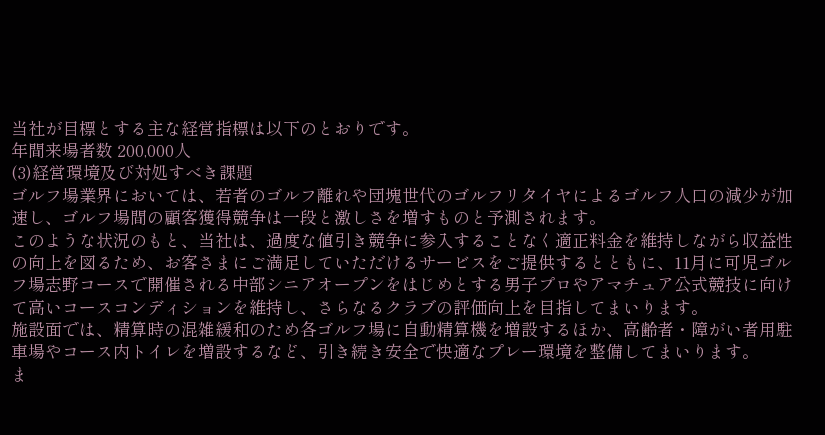当社が目標とする主な経営指標は以下のとおりです。
年間来場者数 200,000人
(3)経営環境及び対処すべき課題
ゴルフ場業界においては、若者のゴルフ離れや団塊世代のゴルフリタイヤによるゴルフ人口の減少が加速し、ゴルフ場間の顧客獲得競争は一段と激しさを増すものと予測されます。
このような状況のもと、当社は、過度な値引き競争に参入することなく適正料金を維持しながら収益性の向上を図るため、お客さまにご満足していただけるサービスをご提供するとともに、11月に可児ゴルフ場志野コースで開催される中部シニアオープンをはじめとする男子プロやアマチュア公式競技に向けて高いコースコンディションを維持し、さらなるクラブの評価向上を目指してまいります。
施設面では、精算時の混雑緩和のため各ゴルフ場に自動精算機を増設するほか、高齢者・障がい者用駐車場やコース内トイレを増設するなど、引き続き安全で快適なプレー環境を整備してまいります。
ま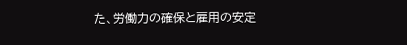た、労働力の確保と雇用の安定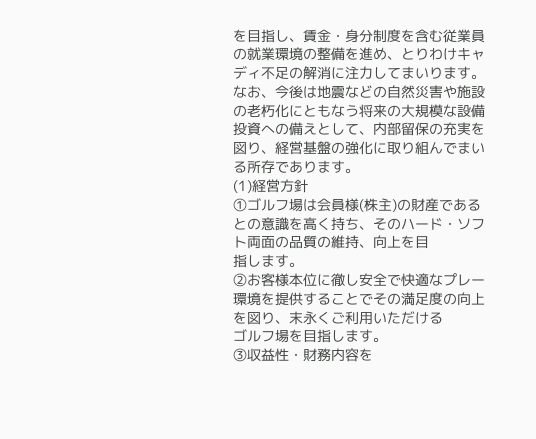を目指し、賃金・身分制度を含む従業員の就業環境の整備を進め、とりわけキャディ不足の解消に注力してまいります。
なお、今後は地震などの自然災害や施設の老朽化にともなう将来の大規模な設備投資への備えとして、内部留保の充実を図り、経営基盤の強化に取り組んでまいる所存であります。
(1)経営方針
①ゴルフ場は会員様(株主)の財産であるとの意識を高く持ち、そのハード・ソフト両面の品質の維持、向上を目
指します。
②お客様本位に徹し安全で快適なプレー環境を提供することでその満足度の向上を図り、末永くご利用いただける
ゴルフ場を目指します。
③収益性・財務内容を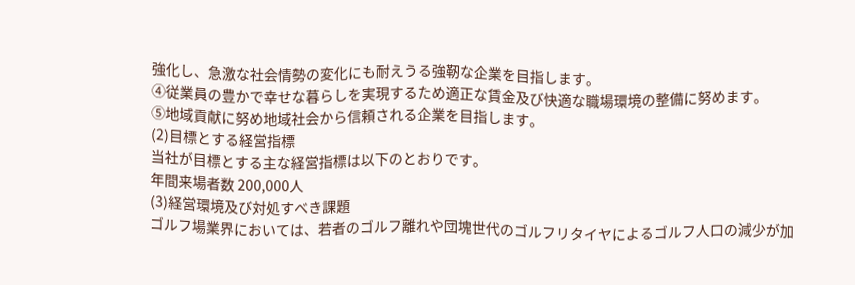強化し、急激な社会情勢の変化にも耐えうる強靭な企業を目指します。
④従業員の豊かで幸せな暮らしを実現するため適正な賃金及び快適な職場環境の整備に努めます。
⑤地域貢献に努め地域社会から信頼される企業を目指します。
(2)目標とする経営指標
当社が目標とする主な経営指標は以下のとおりです。
年間来場者数 200,000人
(3)経営環境及び対処すべき課題
ゴルフ場業界においては、若者のゴルフ離れや団塊世代のゴルフリタイヤによるゴルフ人口の減少が加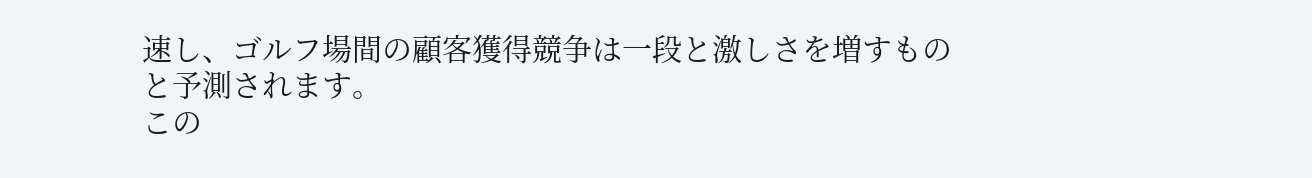速し、ゴルフ場間の顧客獲得競争は一段と激しさを増すものと予測されます。
この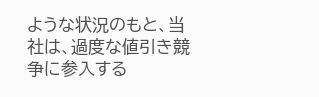ような状況のもと、当社は、過度な値引き競争に参入する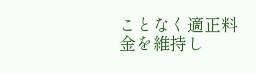ことなく適正料金を維持し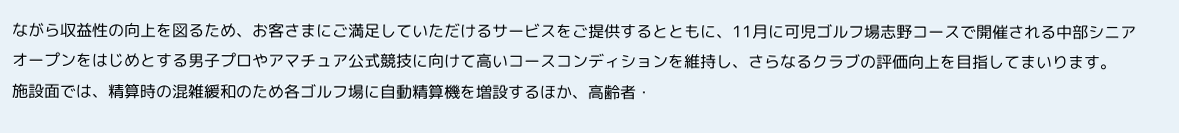ながら収益性の向上を図るため、お客さまにご満足していただけるサービスをご提供するとともに、11月に可児ゴルフ場志野コースで開催される中部シニアオープンをはじめとする男子プロやアマチュア公式競技に向けて高いコースコンディションを維持し、さらなるクラブの評価向上を目指してまいります。
施設面では、精算時の混雑緩和のため各ゴルフ場に自動精算機を増設するほか、高齢者・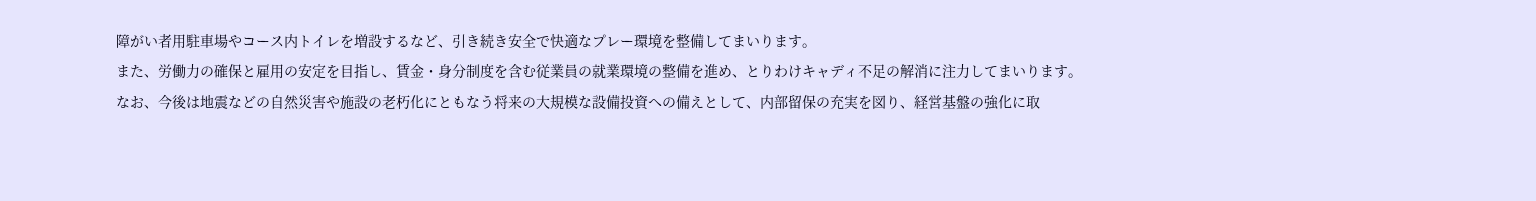障がい者用駐車場やコース内トイレを増設するなど、引き続き安全で快適なプレー環境を整備してまいります。
また、労働力の確保と雇用の安定を目指し、賃金・身分制度を含む従業員の就業環境の整備を進め、とりわけキャディ不足の解消に注力してまいります。
なお、今後は地震などの自然災害や施設の老朽化にともなう将来の大規模な設備投資への備えとして、内部留保の充実を図り、経営基盤の強化に取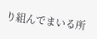り組んでまいる所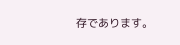存であります。